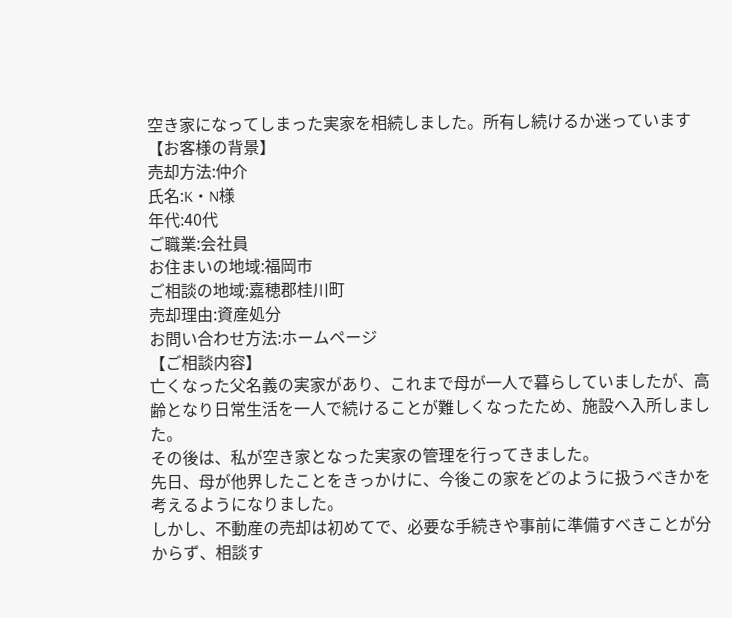空き家になってしまった実家を相続しました。所有し続けるか迷っています
【お客様の背景】
売却方法:仲介
氏名:K・N様
年代:40代
ご職業:会社員
お住まいの地域:福岡市
ご相談の地域:嘉穂郡桂川町
売却理由:資産処分
お問い合わせ方法:ホームページ
【ご相談内容】
亡くなった父名義の実家があり、これまで母が一人で暮らしていましたが、高齢となり日常生活を一人で続けることが難しくなったため、施設へ入所しました。
その後は、私が空き家となった実家の管理を行ってきました。
先日、母が他界したことをきっかけに、今後この家をどのように扱うべきかを考えるようになりました。
しかし、不動産の売却は初めてで、必要な手続きや事前に準備すべきことが分からず、相談す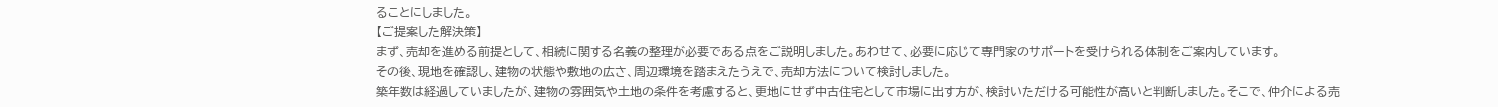ることにしました。
【ご提案した解決策】
まず、売却を進める前提として、相続に関する名義の整理が必要である点をご説明しました。あわせて、必要に応じて専門家のサポートを受けられる体制をご案内しています。
その後、現地を確認し、建物の状態や敷地の広さ、周辺環境を踏まえたうえで、売却方法について検討しました。
築年数は経過していましたが、建物の雰囲気や土地の条件を考慮すると、更地にせず中古住宅として市場に出す方が、検討いただける可能性が高いと判断しました。そこで、仲介による売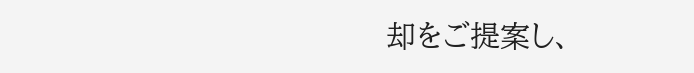却をご提案し、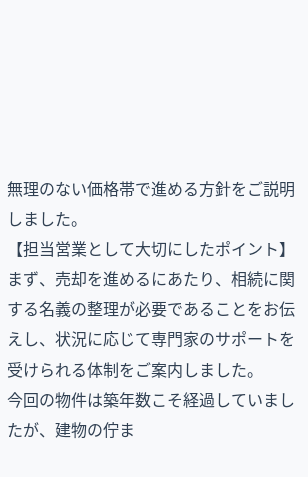無理のない価格帯で進める方針をご説明しました。
【担当営業として大切にしたポイント】
まず、売却を進めるにあたり、相続に関する名義の整理が必要であることをお伝えし、状況に応じて専門家のサポートを受けられる体制をご案内しました。
今回の物件は築年数こそ経過していましたが、建物の佇ま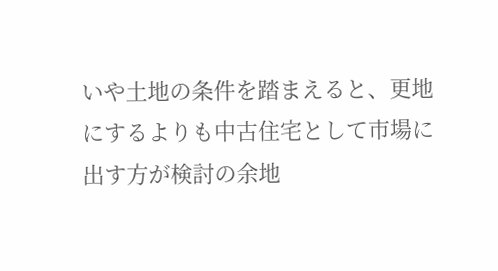いや土地の条件を踏まえると、更地にするよりも中古住宅として市場に出す方が検討の余地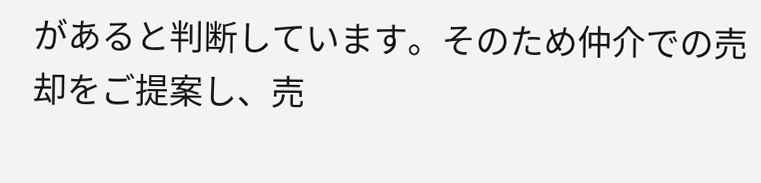があると判断しています。そのため仲介での売却をご提案し、売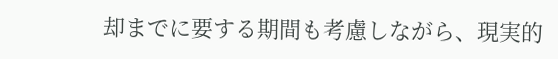却までに要する期間も考慮しながら、現実的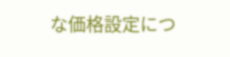な価格設定につ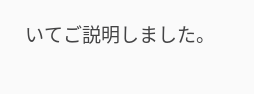いてご説明しました。